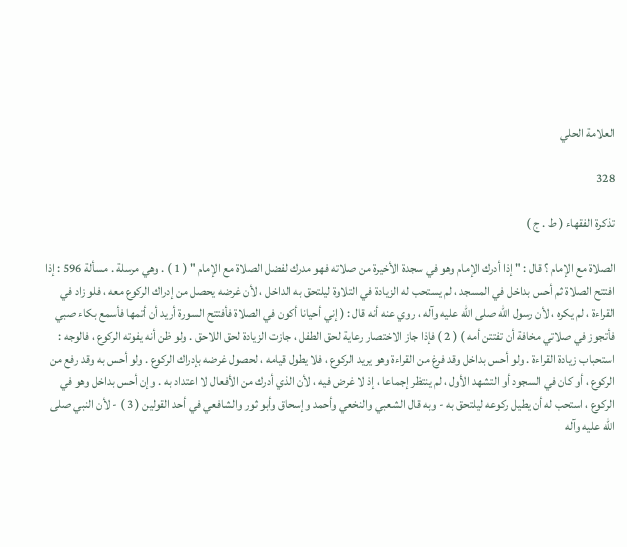العلامة الحلي

328

تذكرة الفقهاء ( ط . ج )

الصلاة مع الإمام ؟ قال : " إذا أدرك الإمام وهو في سجدة الأخيرة من صلاته فهو مدرك لفضل الصلاة مع الإمام " ( 1 ) . وهي مرسلة . مسألة 596 : إذا افتتح الصلاة ثم أحس بداخل في المسجد ، لم يستحب له الزيادة في التلاوة ليلتحق به الداخل ، لأن غرضه يحصل من إدراك الركوع معه ، فلو زاد في القراءة ، لم يكره ، لأن رسول الله صلى الله عليه وآله ، روي عنه أنه قال : ( إني أحيانا أكون في الصلاة فأفتتح السورة أريد أن أتمها فأسمع بكاء صبي فأتجوز في صلاتي مخافة أن تفتتن أمه ) ( 2 ) فإذا جاز الاختصار رعاية لحق الطفل ، جازت الزيادة لحق اللاحق . ولو ظن أنه يفوته الركوع ، فالوجه : استحباب زيادة القراءة . ولو أحس بداخل وقد فرغ من القراءة وهو يريد الركوع ، فلا يطول قيامه ، لحصول غرضه بإدراك الركوع . ولو أحس به وقد رفع من الركوع ، أو كان في السجود أو التشهد الأول ، لم ينتظر إجماعا ، إذ لا غرض فيه ، لأن الذي أدرك من الأفعال لا اعتداد به . وإن أحس بداخل وهو في الركوع ، استحب له أن يطيل ركوعه ليلتحق به - وبه قال الشعبي والنخعي وأحمد وإسحاق وأبو ثور والشافعي في أحد القولين ( 3 ) - لأن النبي صلى الله عليه وآله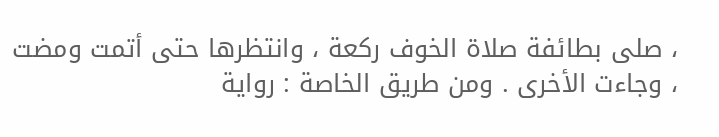، صلى بطائفة صلاة الخوف ركعة ، وانتظرها حتى أتمت ومضت ، وجاءت الأخرى . ومن طريق الخاصة : رواية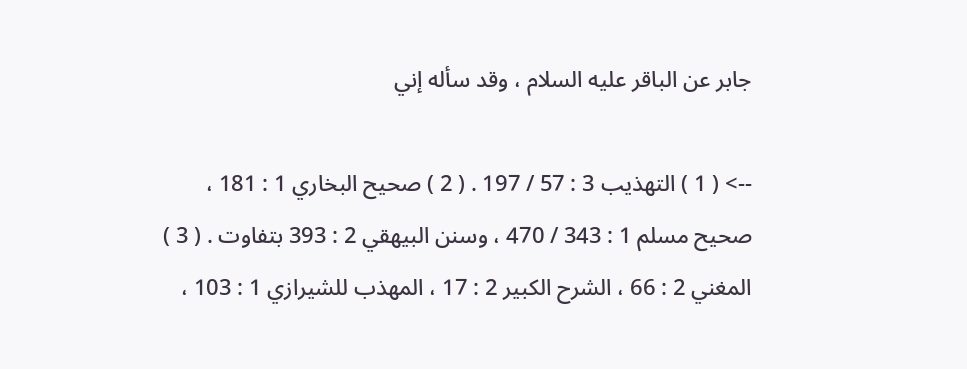جابر عن الباقر عليه السلام ، وقد سأله إني

--> ( 1 ) التهذيب 3 : 57 / 197 . ( 2 ) صحيح البخاري 1 : 181 ، صحيح مسلم 1 : 343 / 470 ، وسنن البيهقي 2 : 393 بتفاوت . ( 3 ) المغني 2 : 66 ، الشرح الكبير 2 : 17 ، المهذب للشيرازي 1 : 103 ،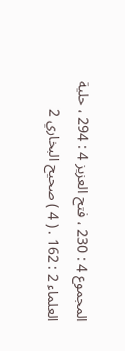المجموع 4 : 230 ، فتح العزيز 4 : 294 ، حلية العلماء 2 : 162 . ( 4 ) صحيح البخاري 2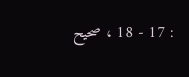: 17 - 18 ، صحيح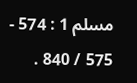مسلم 1 : 574 - 575 / 840 .